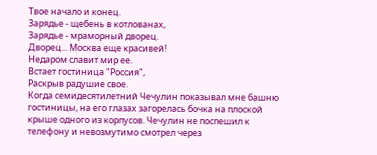Твое начало и конец.
Зарядье - щебень в котлованах,
Зарядье - мраморный дворец.
Дворец... Москва еще красивей!
Недаром славит мир ее.
Встает гостиница "Россия",
Раскрыв радушие свое.
Когда семидесятилетний Чечулин показывал мне башню гостиницы, на его глазах загорелась бочка на плоской крыше одного из корпусов. Чечулин не поспешил к телефону и невозмутимо смотрел через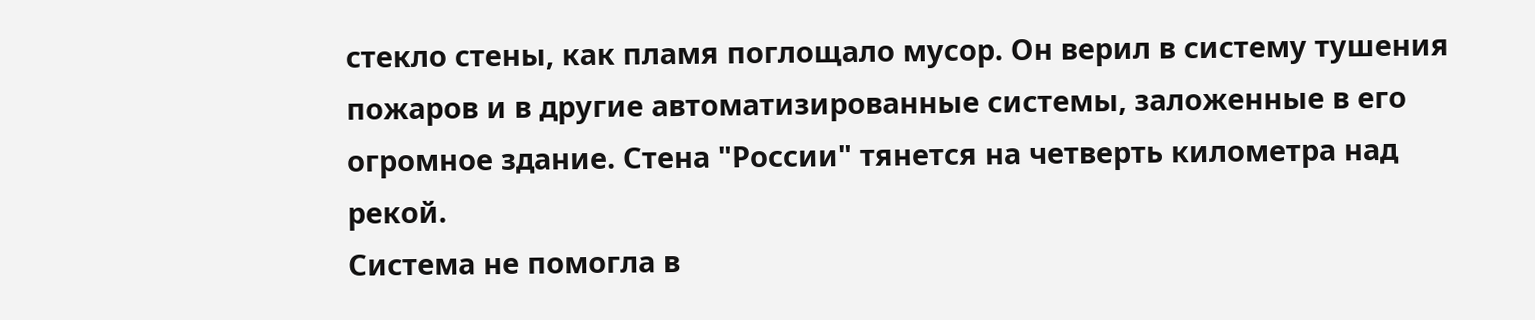стекло стены, как пламя поглощало мусор. Он верил в систему тушения пожаров и в другие автоматизированные системы, заложенные в его огромное здание. Стена "России" тянется на четверть километра над рекой.
Система не помогла в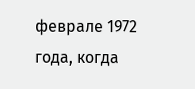феврале 1972 года, когда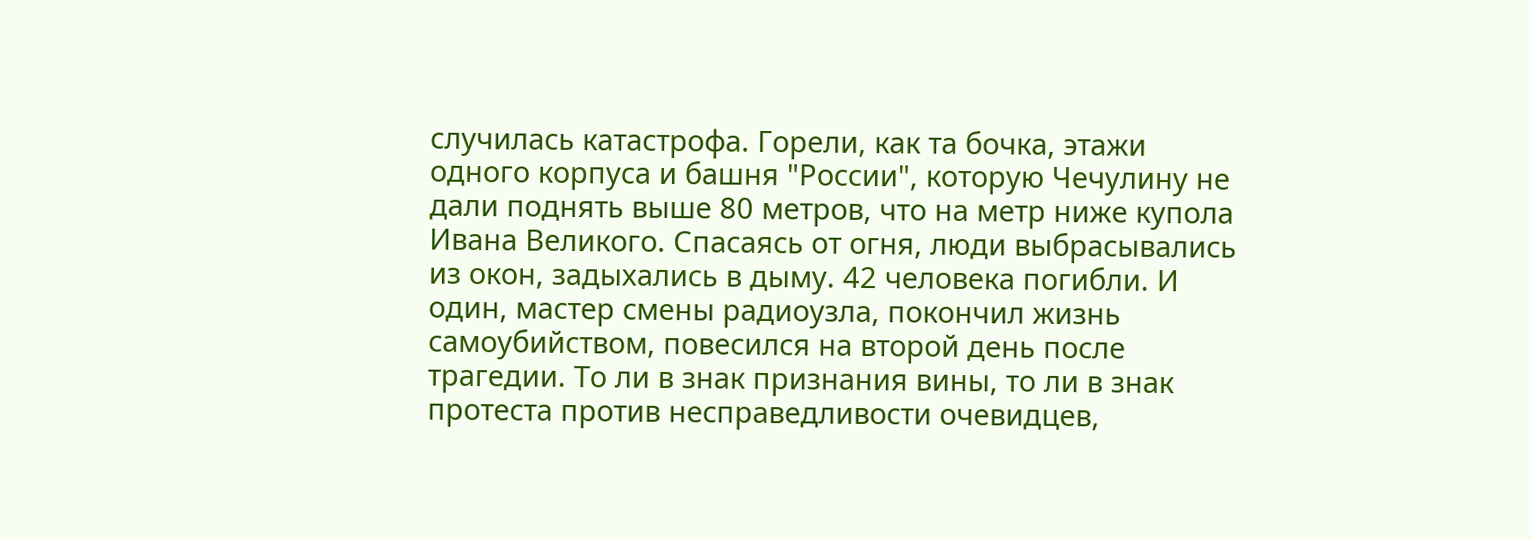случилась катастрофа. Горели, как та бочка, этажи одного корпуса и башня "России", которую Чечулину не дали поднять выше 80 метров, что на метр ниже купола Ивана Великого. Спасаясь от огня, люди выбрасывались из окон, задыхались в дыму. 42 человека погибли. И один, мастер смены радиоузла, покончил жизнь самоубийством, повесился на второй день после трагедии. То ли в знак признания вины, то ли в знак протеста против несправедливости очевидцев,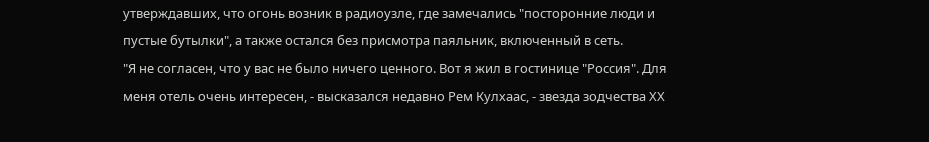утверждавших, что огонь возник в радиоузле, где замечались "посторонние люди и пустые бутылки", а также остался без присмотра паяльник, включенный в сеть.
"Я не согласен, что у вас не было ничего ценного. Вот я жил в гостинице "Россия". Для меня отель очень интересен, - высказался недавно Рем Кулхаас, - звезда зодчества ХХ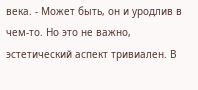века. - Может быть, он и уродлив в чем-то. Но это не важно, эстетический аспект тривиален. В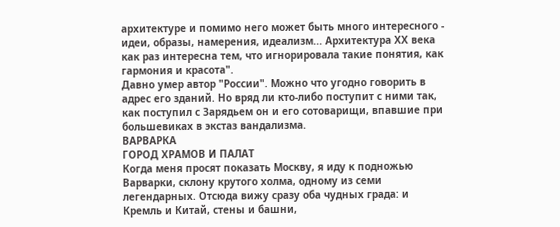архитектуре и помимо него может быть много интересного - идеи, образы, намерения, идеализм... Архитектура ХХ века как раз интересна тем, что игнорировала такие понятия, как гармония и красота".
Давно умер автор "России". Можно что угодно говорить в адрес его зданий. Но вряд ли кто-либо поступит с ними так, как поступил с Зарядьем он и его сотоварищи, впавшие при большевиках в экстаз вандализма.
ВАРВАРКА
ГОРОД ХРАМОВ И ПАЛАТ
Когда меня просят показать Москву, я иду к подножью Варварки, склону крутого холма, одному из семи легендарных. Отсюда вижу сразу оба чудных града: и Кремль и Китай, стены и башни,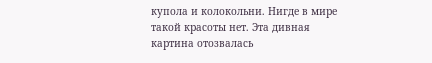купола и колокольни. Нигде в мире такой красоты нет. Эта дивная картина отозвалась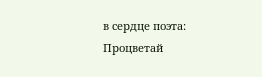в сердце поэта:
Процветай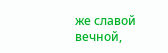же славой вечной,